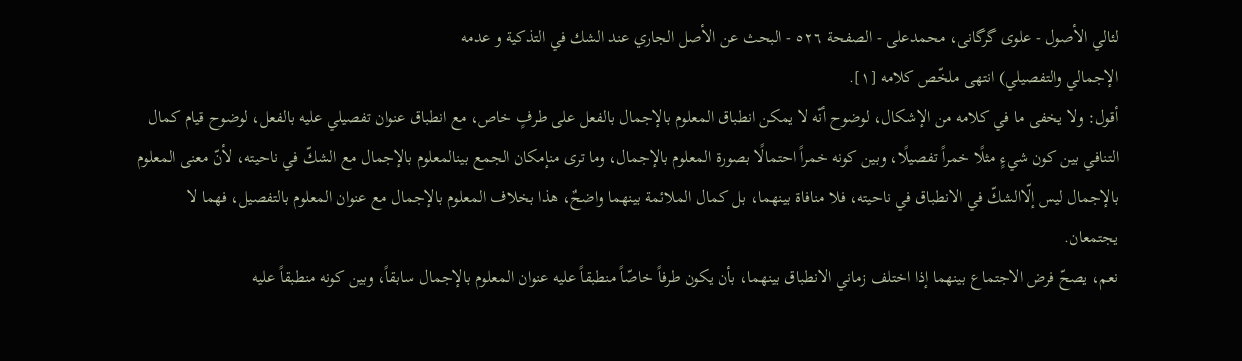لئالي الأصول - علوی گرگانی، محمدعلی - الصفحة ٥٢٦ - البحث عن الأصل الجاري عند الشك في التذكية و عدمه
الإجمالي والتفصيلي) انتهى ملخّص كلامه [١].
أقول: ولا يخفى ما في كلامه من الإشكال، لوضوح أنّه لا يمكن انطباق المعلوم بالإجمال بالفعل على طرفٍ خاص، مع انطباق عنوان تفصيلي عليه بالفعل، لوضوح قيام كمال التنافي بين كون شيءٍ مثلًا خمراً تفصيلًا، وبين كونه خمراً احتمالًا بصورة المعلوم بالإجمال، وما ترى منإمكان الجمع بينالمعلوم بالإجمال مع الشكّ في ناحيته، لأنّ معنى المعلوم بالإجمال ليس إلّاالشكّ في الانطباق في ناحيته، فلا منافاة بينهما، بل كمال الملائمة بينهما واضحٌ، هذا بخلاف المعلوم بالإجمال مع عنوان المعلوم بالتفصيل، فهما لا يجتمعان.
نعم، يصحّ فرض الاجتماع بينهما إذا اختلف زماني الانطباق بينهما، بأن يكون طرفاً خاصّاً منطبقاً عليه عنوان المعلوم بالإجمال سابقاً، وبين كونه منطبقاً عليه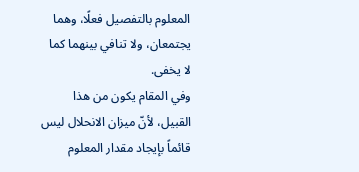المعلوم بالتفصيل فعلًا، وهما يجتمعان، ولا تنافي بينهما كما لا يخفى.
وفي المقام يكون من هذا القبيل، لأنّ ميزان الانحلال ليس قائماً بإيجاد مقدار المعلوم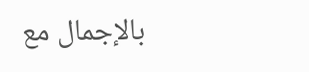بالإجمال مع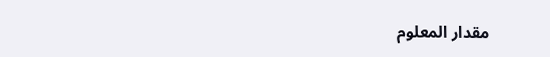مقدار المعلوم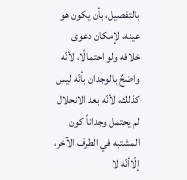بالتفصيل، بأن يكون هو عينه، لإمكان دعوى خلافه ولو احتمالًا، لأنّه واضحٌ بالوجدان بأنّه ليس كذلك، لأنّه بعد الانحلال لم يحتمل وجداناً كون المشتبه في الطرف الآخر، إلّاأنّه لا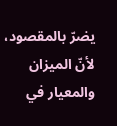يضرّ بالمقصود، لأنّ الميزان والمعيار في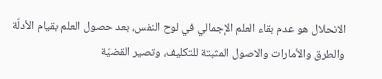الانحلال هو عدم بقاء العلم الإجمالي في لوح النفس، بعد حصول العلم بقيام الأدلّة والطرق والأمارات والاصول المثبتة للتكليف، وتصير القضيّة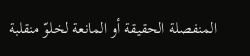المنفصلة الحقيقة أو المانعة لخلوّ منقلبة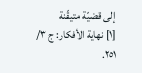إلى قضيّة متيقّنة
[١] نهاية الأفكار: ج ٣/ ٢٥١.